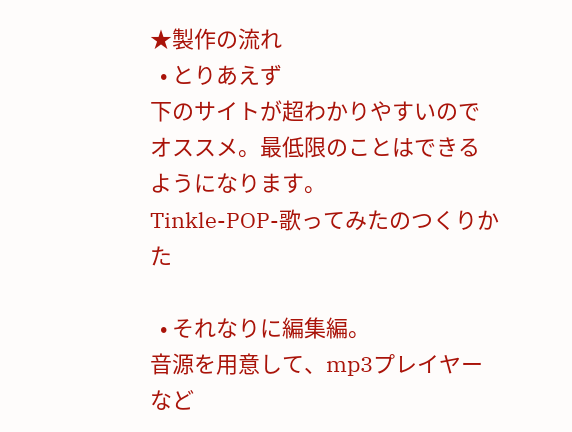★製作の流れ
  • とりあえず
下のサイトが超わかりやすいのでオススメ。最低限のことはできるようになります。
Tinkle-POP-歌ってみたのつくりかた

  • それなりに編集編。
音源を用意して、mp3プレイヤーなど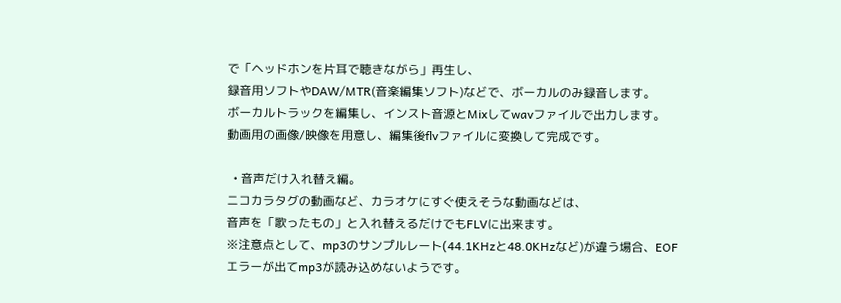で「ヘッドホンを片耳で聴きながら」再生し、
録音用ソフトやDAW/MTR(音楽編集ソフト)などで、ボーカルのみ録音します。
ボーカルトラックを編集し、インスト音源とMixしてwavファイルで出力します。
動画用の画像/映像を用意し、編集後flvファイルに変換して完成です。

  • 音声だけ入れ替え編。
ニコカラタグの動画など、カラオケにすぐ使えそうな動画などは、
音声を「歌ったもの」と入れ替えるだけでもFLVに出来ます。
※注意点として、mp3のサンプルレート(44.1KHzと48.0KHzなど)が違う場合、EOFエラーが出てmp3が読み込めないようです。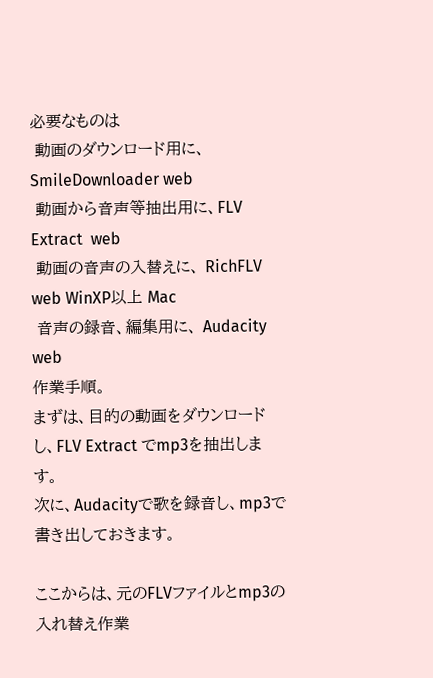必要なものは
 動画のダウンロード用に、SmileDownloader web
 動画から音声等抽出用に、FLV Extract  web
 動画の音声の入替えに、 RichFLV web WinXP以上 Mac
 音声の録音、編集用に、 Audacity web
作業手順。
まずは、目的の動画をダウンロードし、FLV Extract でmp3を抽出します。
次に、Audacityで歌を録音し、mp3で書き出しておきます。

ここからは、元のFLVファイルとmp3の入れ替え作業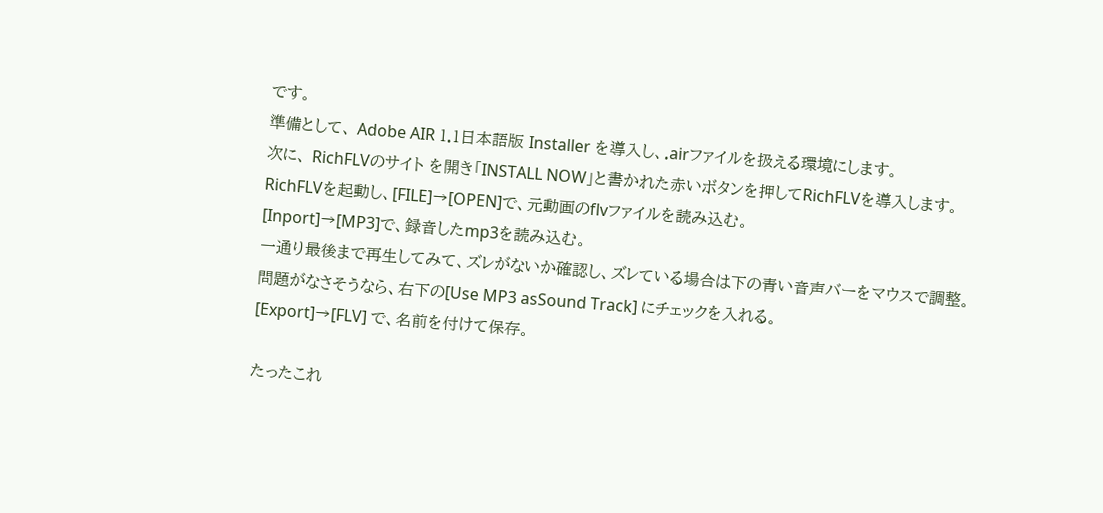です。
準備として、 Adobe AIR 1.1日本語版 Installer を導入し、.airファイルを扱える環境にします。
次に、 RichFLVのサイト を開き「INSTALL NOW」と書かれた赤いボタンを押してRichFLVを導入します。
RichFLVを起動し、[FILE]→[OPEN]で、元動画のflvファイルを読み込む。
[Inport]→[MP3]で、録音したmp3を読み込む。
一通り最後まで再生してみて、ズレがないか確認し、ズレている場合は下の青い音声バーをマウスで調整。
問題がなさそうなら、右下の[Use MP3 asSound Track] にチェックを入れる。
[Export]→[FLV] で、名前を付けて保存。

たったこれ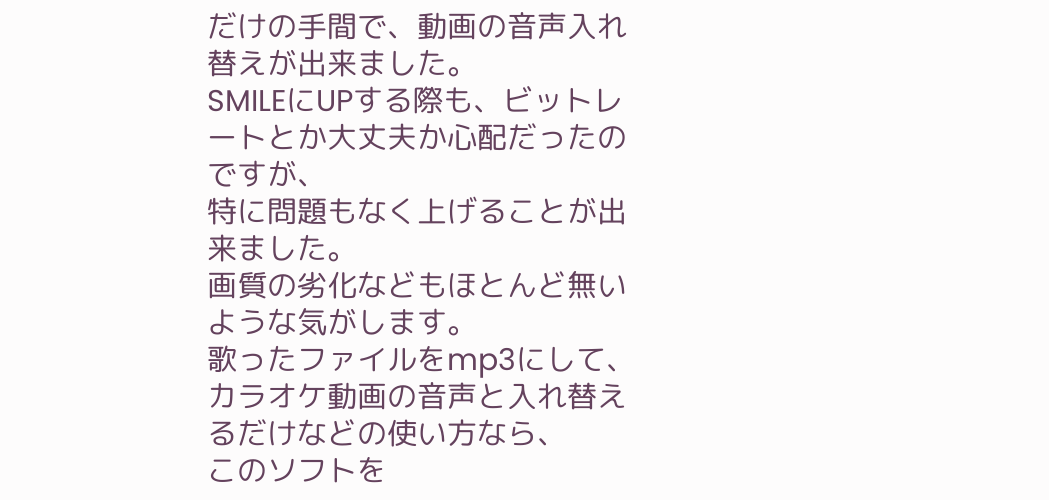だけの手間で、動画の音声入れ替えが出来ました。
SMILEにUPする際も、ビットレートとか大丈夫か心配だったのですが、
特に問題もなく上げることが出来ました。
画質の劣化などもほとんど無いような気がします。
歌ったファイルをmp3にして、カラオケ動画の音声と入れ替えるだけなどの使い方なら、
このソフトを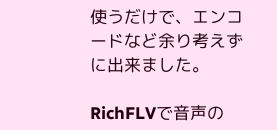使うだけで、エンコードなど余り考えずに出来ました。

RichFLVで音声の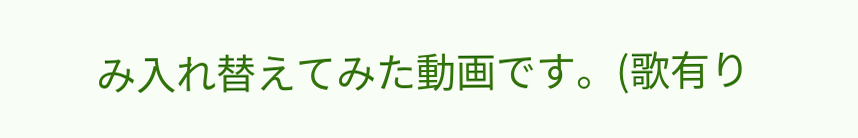み入れ替えてみた動画です。(歌有り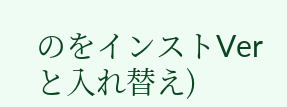のをインストVerと入れ替え)